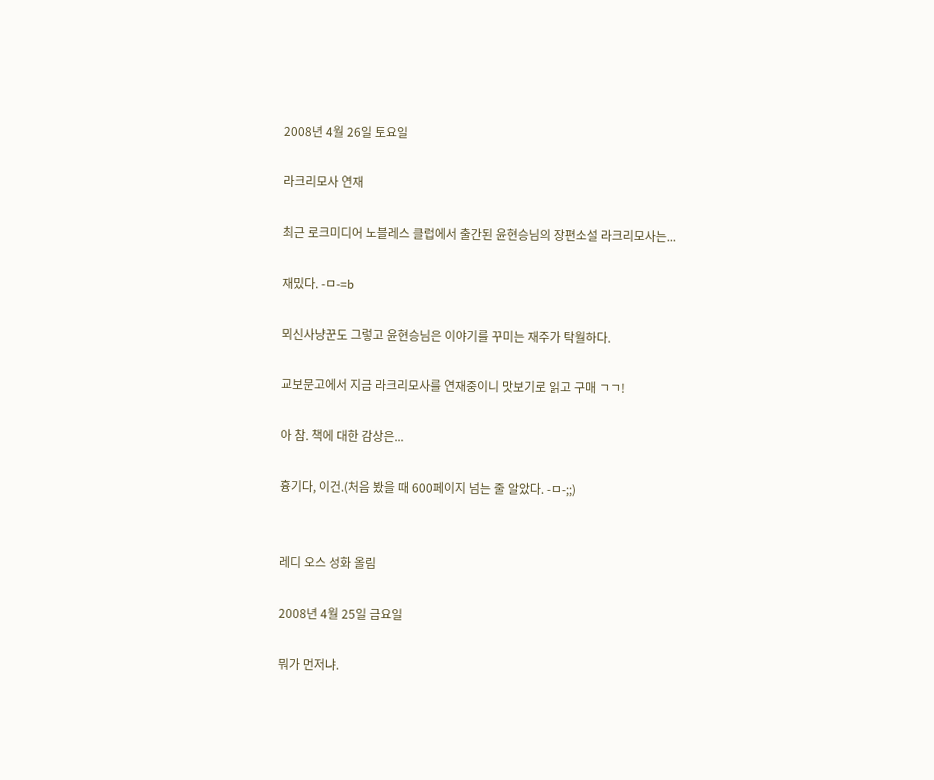2008년 4월 26일 토요일

라크리모사 연재

최근 로크미디어 노블레스 클럽에서 출간된 윤현승님의 장편소설 라크리모사는...

재밌다. -ㅁ-=b

뫼신사냥꾼도 그렇고 윤현승님은 이야기를 꾸미는 재주가 탁월하다.

교보문고에서 지금 라크리모사를 연재중이니 맛보기로 읽고 구매 ㄱㄱ!

아 참. 책에 대한 감상은...

흉기다, 이건.(처음 봤을 때 600페이지 넘는 줄 알았다. -ㅁ-;;)


레디 오스 성화 올림

2008년 4월 25일 금요일

뭐가 먼저냐.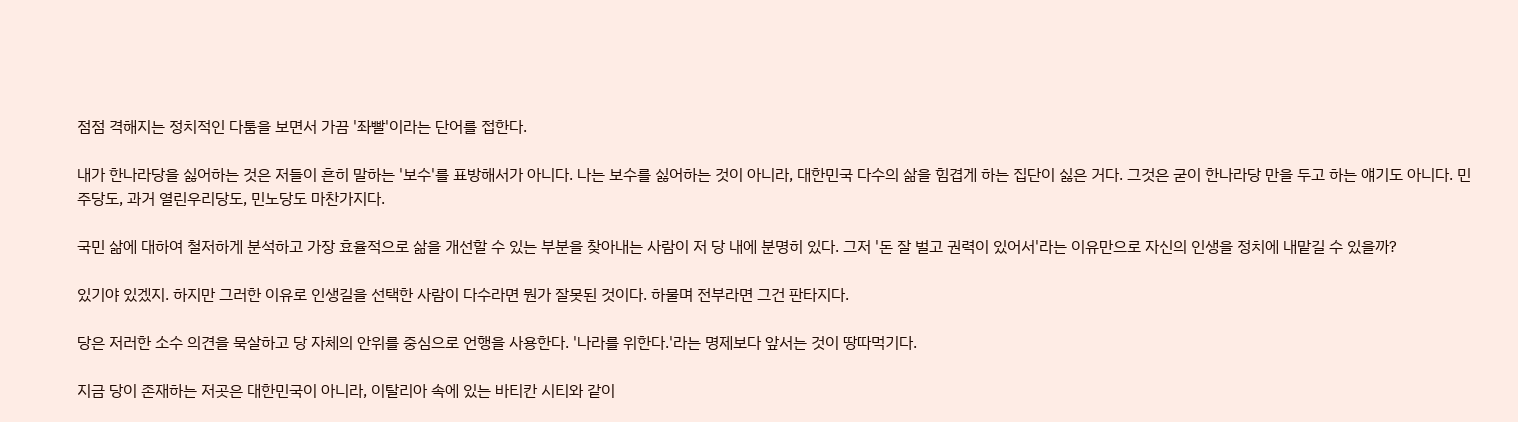점점 격해지는 정치적인 다툼을 보면서 가끔 '좌빨'이라는 단어를 접한다.

내가 한나라당을 싫어하는 것은 저들이 흔히 말하는 '보수'를 표방해서가 아니다. 나는 보수를 싫어하는 것이 아니라, 대한민국 다수의 삶을 힘겹게 하는 집단이 싫은 거다. 그것은 굳이 한나라당 만을 두고 하는 얘기도 아니다. 민주당도, 과거 열린우리당도, 민노당도 마찬가지다.

국민 삶에 대하여 철저하게 분석하고 가장 효율적으로 삶을 개선할 수 있는 부분을 찾아내는 사람이 저 당 내에 분명히 있다. 그저 '돈 잘 벌고 권력이 있어서'라는 이유만으로 자신의 인생을 정치에 내맡길 수 있을까?

있기야 있겠지. 하지만 그러한 이유로 인생길을 선택한 사람이 다수라면 뭔가 잘못된 것이다. 하물며 전부라면 그건 판타지다.

당은 저러한 소수 의견을 묵살하고 당 자체의 안위를 중심으로 언행을 사용한다. '나라를 위한다.'라는 명제보다 앞서는 것이 땅따먹기다.

지금 당이 존재하는 저곳은 대한민국이 아니라, 이탈리아 속에 있는 바티칸 시티와 같이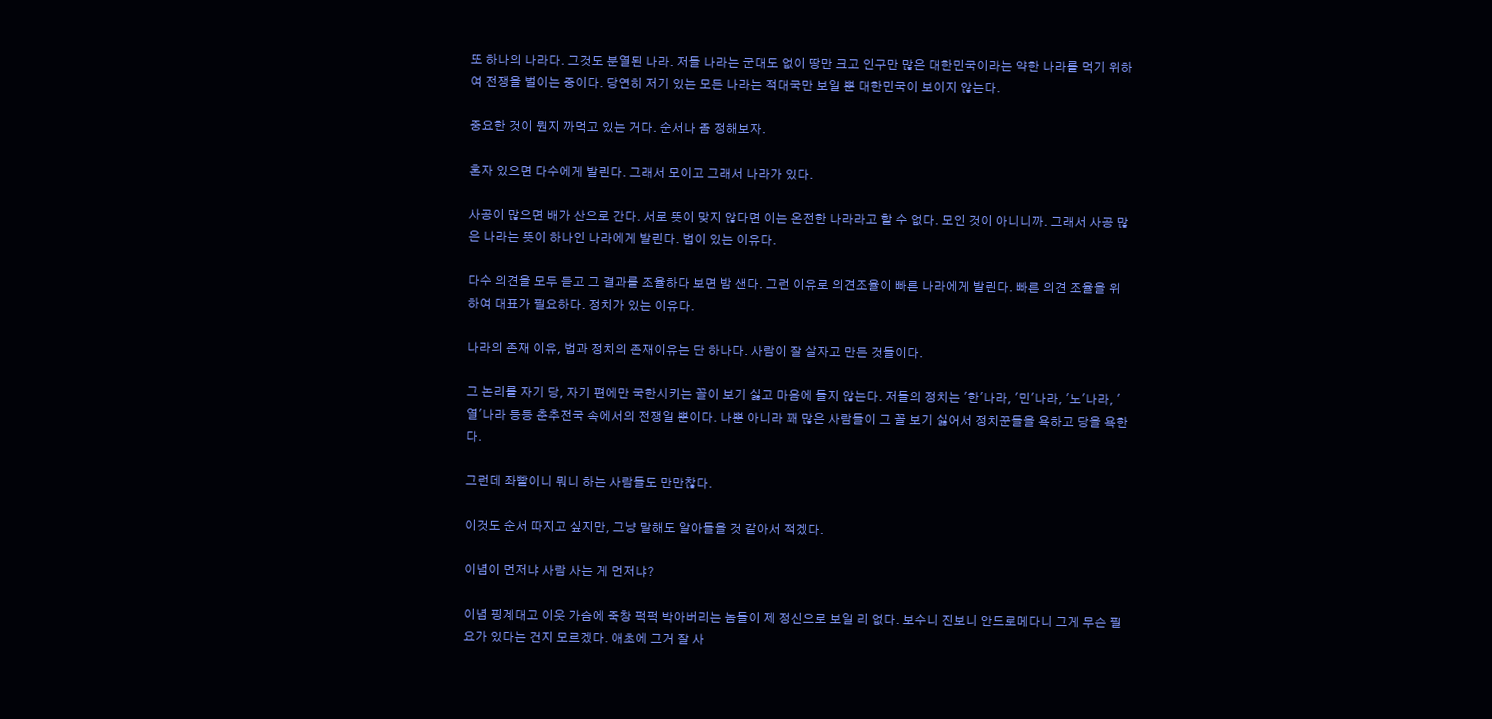또 하나의 나라다. 그것도 분열된 나라. 저들 나라는 군대도 없이 땅만 크고 인구만 많은 대한민국이라는 약한 나라를 먹기 위하여 전쟁을 벌이는 중이다. 당연히 저기 있는 모든 나라는 적대국만 보일 뿐 대한민국이 보이지 않는다.

중요한 것이 뭔지 까먹고 있는 거다. 순서나 좀 정해보자.

혼자 있으면 다수에게 발린다. 그래서 모이고 그래서 나라가 있다.

사공이 많으면 배가 산으로 간다. 서로 뜻이 맞지 않다면 이는 온전한 나라라고 할 수 없다. 모인 것이 아니니까. 그래서 사공 많은 나라는 뜻이 하나인 나라에게 발린다. 법이 있는 이유다.

다수 의견을 모두 듣고 그 결과를 조율하다 보면 밤 샌다. 그런 이유로 의견조율이 빠른 나라에게 발린다. 빠른 의견 조율을 위하여 대표가 필요하다. 정치가 있는 이유다.

나라의 존재 이유, 법과 정치의 존재이유는 단 하나다. 사람이 잘 살자고 만든 것들이다.

그 논리를 자기 당, 자기 편에만 국한시키는 꼴이 보기 싫고 마음에 들지 않는다. 저들의 정치는 '한'나라, '민'나라, '노'나라, '열'나라 등등 춘추전국 속에서의 전쟁일 뿐이다. 나뿐 아니라 꽤 많은 사람들이 그 꼴 보기 싫어서 정치꾼들을 욕하고 당을 욕한다.

그런데 좌빨이니 뭐니 하는 사람들도 만만찮다.

이것도 순서 따지고 싶지만, 그냥 말해도 알아들을 것 같아서 적겠다.

이념이 먼저냐 사람 사는 게 먼저냐?

이념 핑계대고 이웃 가슴에 죽창 퍽퍽 박아버리는 놈들이 제 정신으로 보일 리 없다. 보수니 진보니 안드로메다니 그게 무슨 필요가 있다는 건지 모르겠다. 애초에 그거 잘 사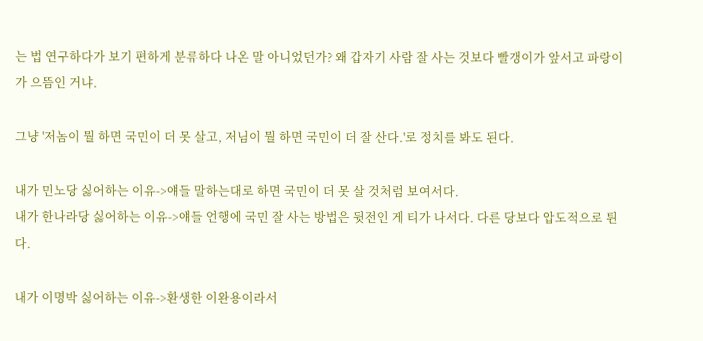는 법 연구하다가 보기 편하게 분류하다 나온 말 아니었던가? 왜 갑자기 사람 잘 사는 것보다 빨갱이가 앞서고 파랑이가 으뜸인 거냐.

그냥 '저놈이 뭘 하면 국민이 더 못 살고, 저님이 뭘 하면 국민이 더 잘 산다.'로 정치를 봐도 된다.

내가 민노당 싫어하는 이유->얘들 말하는대로 하면 국민이 더 못 살 것처럼 보여서다.
내가 한나라당 싫어하는 이유->얘들 언행에 국민 잘 사는 방법은 뒷전인 게 티가 나서다. 다른 당보다 압도적으로 튄다.

내가 이명박 싫어하는 이유->환생한 이완용이라서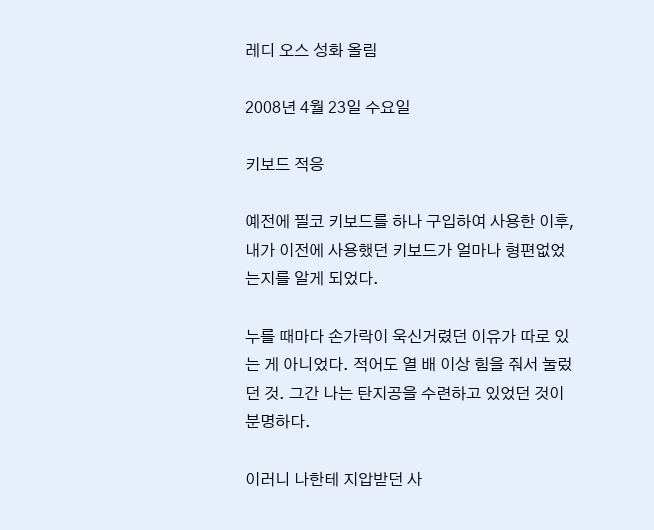레디 오스 성화 올림

2008년 4월 23일 수요일

키보드 적응

예전에 필코 키보드를 하나 구입하여 사용한 이후, 내가 이전에 사용했던 키보드가 얼마나 형편없었는지를 알게 되었다.

누를 때마다 손가락이 욱신거렸던 이유가 따로 있는 게 아니었다. 적어도 열 배 이상 힘을 줘서 눌렀던 것. 그간 나는 탄지공을 수련하고 있었던 것이 분명하다.

이러니 나한테 지압받던 사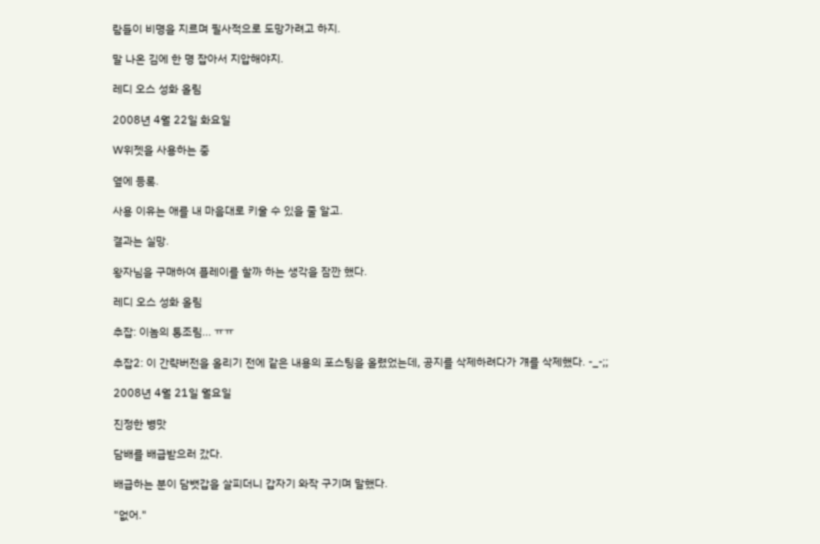람들이 비명을 지르며 필사적으로 도망가려고 하지.

말 나온 김에 한 명 잡아서 지압해야지.

레디 오스 성화 올림

2008년 4월 22일 화요일

W위젯을 사용하는 중

옆에 등록.

사용 이유는 애를 내 마음대로 키울 수 있을 줄 알고.

결과는 실망.

왕자님을 구매하여 플레이를 할까 하는 생각을 잠깐 했다.

레디 오스 성화 올림

추잡: 이놈의 통조림... ㅠㅠ

추잡2: 이 간략버전을 올리기 전에 같은 내용의 포스팅을 올렸었는데, 공지를 삭제하려다가 걔를 삭제했다. -_-;;

2008년 4월 21일 월요일

진정한 병맛

담배를 배급받으러 갔다.

배급하는 분이 담뱃갑을 살피더니 갑자기 와작 구기며 말했다.

"없어."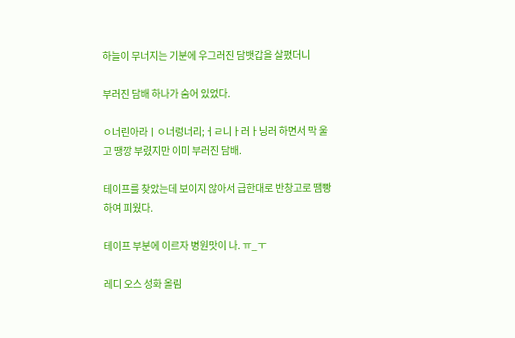하늘이 무너지는 기분에 우그러진 담뱃갑을 살폈더니

부러진 담배 하나가 숨어 있었다.

ㅇ너린아라ㅣㅇ너렁너리;ㅓㄹ니ㅏ러ㅏ닝러 하면서 막 울고 땡깡 부렸지만 이미 부러진 담배.

테이프를 찾았는데 보이지 않아서 급한대로 반창고로 땜빵하여 피웠다.

테이프 부분에 이르자 병원맛이 나. ㅠ_ㅜ

레디 오스 성화 올림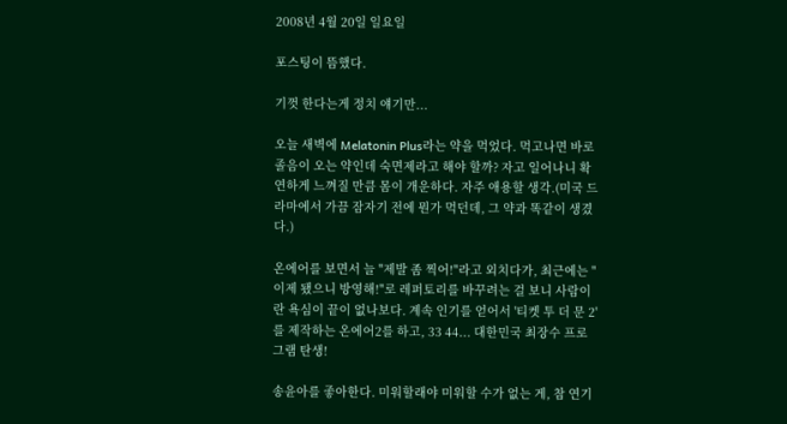2008년 4월 20일 일요일

포스팅이 뜸했다.

기껏 한다는게 정치 얘기만...

오늘 새벽에 Melatonin Plus라는 약을 먹었다. 먹고나면 바로 졸음이 오는 약인데 숙면제라고 해야 할까? 자고 일어나니 확연하게 느껴질 만큼 몸이 개운하다. 자주 애용할 생각.(미국 드라마에서 가끔 잠자기 전에 뭔가 먹던데, 그 약과 똑같이 생겼다.)

온에어를 보면서 늘 "제발 좀 찍어!"라고 외치다가, 최근에는 "이제 됐으니 방영해!"로 레퍼토리를 바꾸려는 걸 보니 사람이란 욕심이 끝이 없나보다. 계속 인기를 얻어서 '티켓 투 더 문 2'를 제작하는 온에어2를 하고, 33 44... 대한민국 최장수 프로그램 탄생!

송윤아를 좋아한다. 미워할래야 미워할 수가 없는 게, 참 연기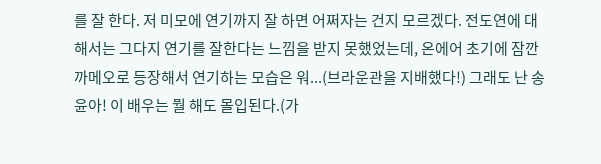를 잘 한다. 저 미모에 연기까지 잘 하면 어쩌자는 건지 모르겠다. 전도연에 대해서는 그다지 연기를 잘한다는 느낌을 받지 못했었는데, 온에어 초기에 잠깐 까메오로 등장해서 연기하는 모습은 워...(브라운관을 지배했다!) 그래도 난 송윤아! 이 배우는 뭘 해도 몰입된다.(가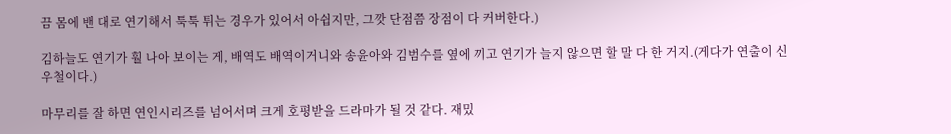끔 몸에 밴 대로 연기해서 툭툭 튀는 경우가 있어서 아쉽지만, 그깟 단점쯤 장점이 다 커버한다.)

김하늘도 연기가 훨 나아 보이는 게, 배역도 배역이거니와 송윤아와 김범수를 옆에 끼고 연기가 늘지 않으면 할 말 다 한 거지.(게다가 연출이 신우철이다.)

마무리를 잘 하면 연인시리즈를 넘어서며 크게 호평받을 드라마가 될 것 같다. 재밌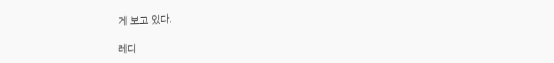게 보고 있다.

레디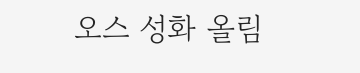오스 성화 올림